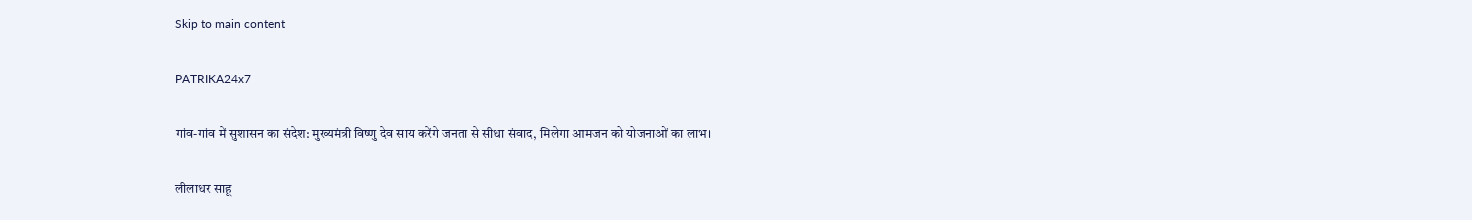Skip to main content

PATRIKA24x7

गांव-गांव में सुशासन का संदेश: मुख्यमंत्री विष्णु देव साय करेंगे जनता से सीधा संवाद, मिलेगा आमजन को योजनाओं का लाभ।

लीलाधर साहू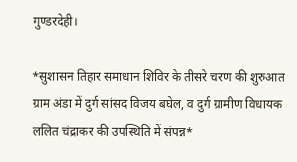गुण्डरदेही।

*सुशासन तिहार समाधान शिविर के तीसरे चरण की शुरुआत ग्राम अंडा में दुर्ग सांसद विजय बघेल, व दुर्ग ग्रामीण विधायक ललित चंद्राकर की उपस्थिति में संपन्न*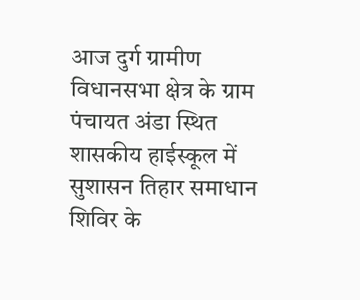आज दुर्ग ग्रामीण विधानसभा क्षेत्र के ग्राम पंचायत अंडा स्थित शासकीय हाईस्कूल में सुशासन तिहार समाधान शिविर के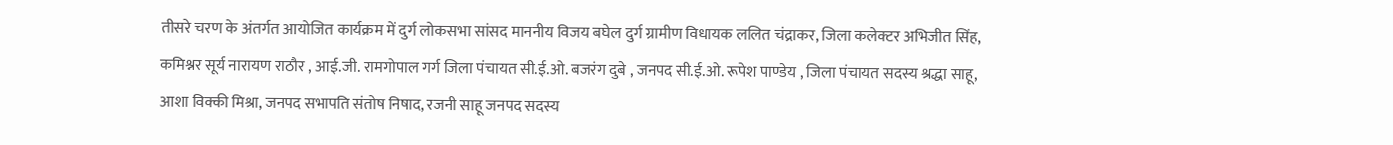तीसरे चरण के अंतर्गत आयोजित कार्यक्रम में दुर्ग लोकसभा सांसद माननीय विजय बघेल दुर्ग ग्रामीण विधायक ललित चंद्राकर, जिला कलेक्टर अभिजीत सिंह, कमिश्नर सूर्य नारायण राठौर , आई.जी. रामगोपाल गर्ग जिला पंचायत सी.ई.ओ. बजरंग दुबे , जनपद सी.ई.ओ. रूपेश पाण्डेय , जिला पंचायत सदस्य श्रद्धा साहू, आशा विक्की मिश्रा, जनपद सभापति संतोष निषाद, रजनी साहू जनपद सदस्य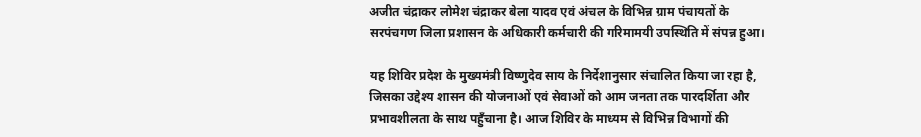अजीत चंद्राकर लोमेश चंद्राकर बेला यादव एवं अंचल के विभिन्न ग्राम पंचायतों के सरपंचगण जिला प्रशासन के अधिकारी कर्मचारी की गरिमामयी उपस्थिति में संपन्न हुआ।

यह शिविर प्रदेश के मुख्यमंत्री विष्णुदेव साय के निर्देशानुसार संचालित किया जा रहा है, जिसका उद्देश्य शासन की योजनाओं एवं सेवाओं को आम जनता तक पारदर्शिता और प्रभावशीलता के साथ पहुँचाना है। आज शिविर के माध्यम से विभिन्न विभागों की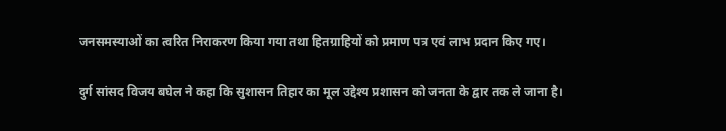जनसमस्याओं का त्वरित निराकरण किया गया तथा हितग्राहियों को प्रमाण पत्र एवं लाभ प्रदान किए गए।

दुर्ग सांसद विजय बघेल ने कहा कि सुशासन तिहार का मूल उद्देश्य प्रशासन को जनता के द्वार तक ले जाना है।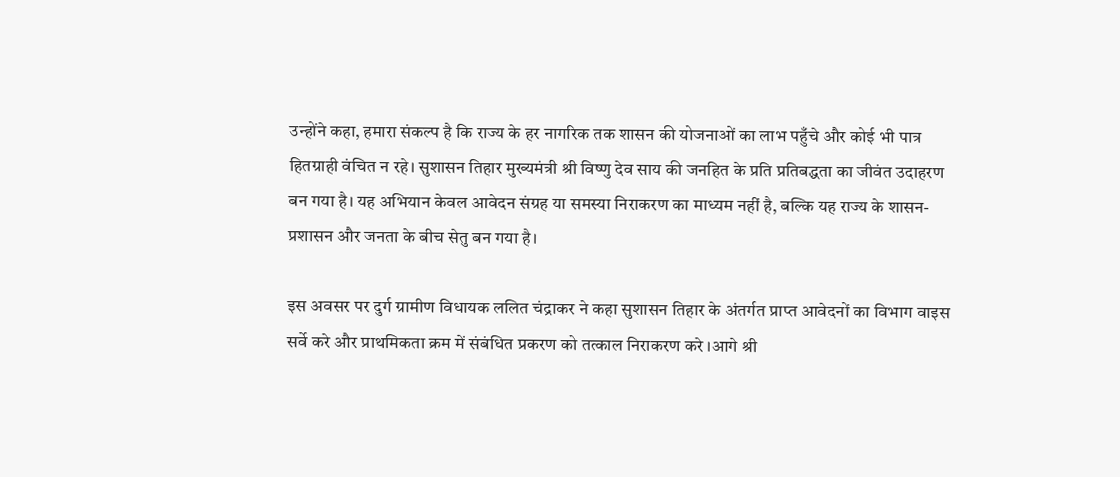उन्होंने कहा, हमारा संकल्प है कि राज्य के हर नागरिक तक शासन की योजनाओं का लाभ पहुँचे और कोई भी पात्र हितग्राही वंचित न रहे। सुशासन तिहार मुख्यमंत्री श्री विष्णु देव साय की जनहित के प्रति प्रतिबद्धता का जीवंत उदाहरण बन गया है। यह अभियान केवल आवेदन संग्रह या समस्या निराकरण का माध्यम नहीं है, बल्कि यह राज्य के शासन-प्रशासन और जनता के बीच सेतु बन गया है।

इस अवसर पर दुर्ग ग्रामीण विधायक ललित चंद्राकर ने कहा सुशासन तिहार के अंतर्गत प्राप्त आवेदनों का विभाग वाइस सर्वे करे और प्राथमिकता क्रम में संबंधित प्रकरण को तत्काल निराकरण करे ।आगे श्री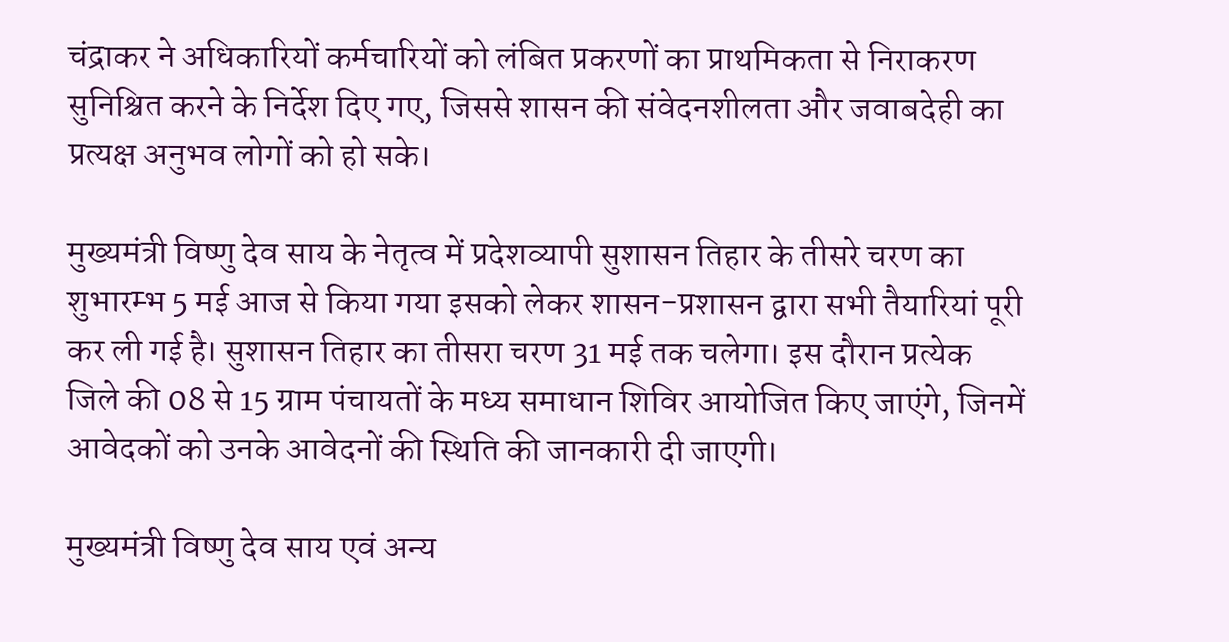चंद्राकर ने अधिकारियों कर्मचारियों को लंबित प्रकरणों का प्राथमिकता से निराकरण सुनिश्चित करने के निर्देश दिए गए, जिससे शासन की संवेदनशीलता और जवाबदेही का प्रत्यक्ष अनुभव लोगों को हो सके।

मुख्यमंत्री विष्णु देव साय के नेतृत्व में प्रदेशव्यापी सुशासन तिहार के तीसरे चरण का शुभारम्भ 5 मई आज से किया गया इसको लेकर शासन-प्रशासन द्वारा सभी तैयारियां पूरी कर ली गई है। सुशासन तिहार का तीसरा चरण 31 मई तक चलेगा। इस दौरान प्रत्येक जिले की 08 से 15 ग्राम पंचायतों के मध्य समाधान शिविर आयोजित किए जाएंगे, जिनमें आवेदकों को उनके आवेदनों की स्थिति की जानकारी दी जाएगी।

मुख्यमंत्री विष्णु देव साय एवं अन्य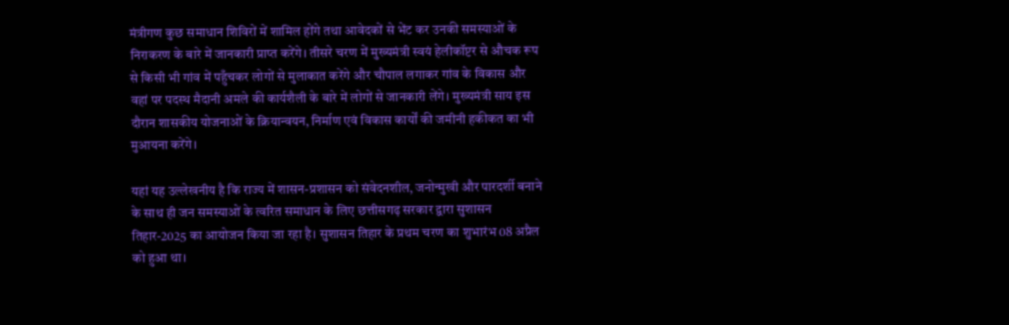मंत्रीगण कुछ समाधान शिविरों में शामिल होंगे तथा आवेदकों से भेंट कर उनकी समस्याओं के निराकरण के बारे में जानकारी प्राप्त करेंगे। तीसरे चरण में मुख्यमंत्री स्वयं हेलीकॉप्टर से औचक रूप से किसी भी गांव में पहुँचकर लोगों से मुलाकात करेंगे और चौपाल लगाकर गांव के विकास और वहां पर पदस्थ मैदानी अमले की कार्यशैली के बारे में लोगों से जानकारी लेंगे। मुख्यमंत्री साय इस दौरान शासकीय योजनाओं के क्रियान्वयन, निर्माण एवं विकास कार्यों की जमीनी हकीकत का भी मुआयना करेंगे।

यहां यह उल्लेखनीय है कि राज्य में शासन-प्रशासन को संवेदनशील, जनोन्मुखी और पारदर्शी बनाने के साथ ही जन समस्याओं के त्वरित समाधान के लिए छत्तीसगढ़ सरकार द्वारा सुशासन तिहार-2025 का आयोजन किया जा रहा है। सुशासन तिहार के प्रथम चरण का शुभारंभ 08 अप्रैल को हुआ था।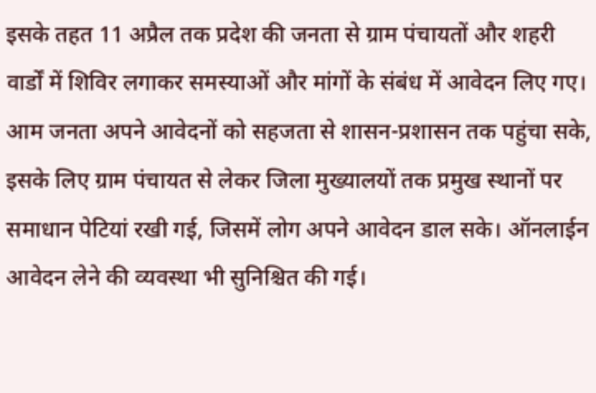इसके तहत 11 अप्रैल तक प्रदेश की जनता से ग्राम पंचायतों और शहरी वार्डों में शिविर लगाकर समस्याओं और मांगों के संबंध में आवेदन लिए गए। आम जनता अपने आवेदनों को सहजता से शासन-प्रशासन तक पहुंचा सके, इसके लिए ग्राम पंचायत से लेकर जिला मुख्यालयों तक प्रमुख स्थानों पर समाधान पेटियां रखी गई, जिसमें लोग अपने आवेदन डाल सके। ऑनलाईन आवेदन लेने की व्यवस्था भी सुनिश्चित की गई।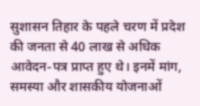सुशासन तिहार के पहले चरण में प्रदेश की जनता से 40 लाख से अधिक आवेदन-पत्र प्राप्त हुए थे। इनमें मांग, समस्या और शासकीय योजनाओं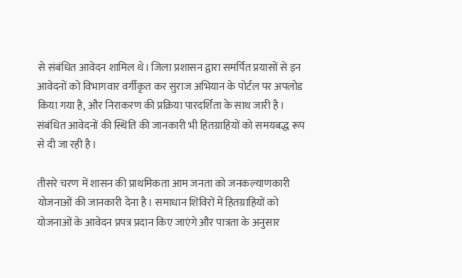से संबंधित आवेदन शामिल थे। जिला प्रशासन द्वारा समर्पित प्रयासों से इन आवेदनों को विभागवार वर्गीकृत कर सुराज अभियान के पोर्टल पर अपलोड किया गया है, और निराकरण की प्रक्रिया पारदर्शिता के साथ जारी है। संबंधित आवेदनों की स्थिति की जानकारी भी हितग्राहियों को समयबद्ध रूप से दी जा रही है।

तीसरे चरण में शासन की प्राथमिकता आम जनता को जनकल्याणकारी योजनाओं की जानकारी देना है। समाधान शिविरों में हितग्राहियों को योजनाओं के आवेदन प्रपत्र प्रदान किए जाएंगे और पात्रता के अनुसार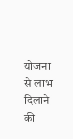योजना से लाभ दिलाने की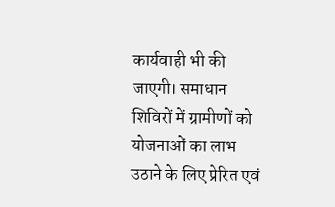कार्यवाही भी की जाएगी। समाधान शिविरों में ग्रामीणों को योजनाओं का लाभ उठाने के लिए प्रेरित एवं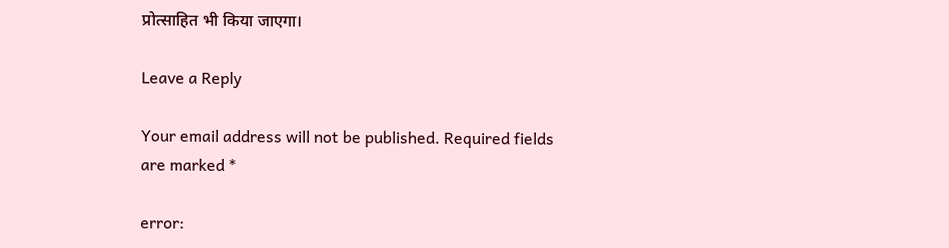प्रोत्साहित भी किया जाएगा।

Leave a Reply

Your email address will not be published. Required fields are marked *

error: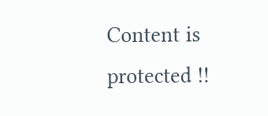Content is protected !!